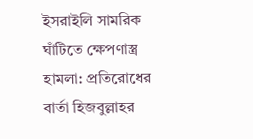ইসরাইলি সামরিক ঘাঁটিতে ক্ষেপণাস্ত্র হামলা: প্রতিরোধের বার্তা হিজবুল্লাহর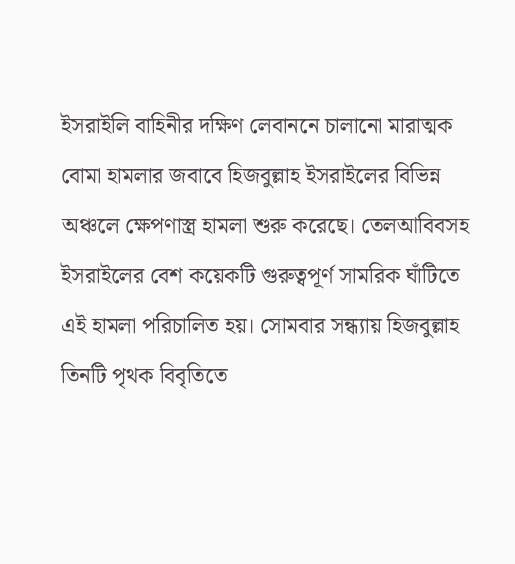ইসরাইলি বাহিনীর দক্ষিণ লেবাননে চালানো মারাত্মক বোমা হামলার জবাবে হিজবুল্লাহ ইসরাইলের বিভিন্ন অঞ্চলে ক্ষেপণাস্ত্র হামলা শুরু করেছে। তেলআবিবসহ ইসরাইলের বেশ কয়েকটি গুরুত্বপূর্ণ সামরিক ঘাঁটিতে এই হামলা পরিচালিত হয়। সোমবার সন্ধ্যায় হিজবুল্লাহ তিনটি পৃথক বিবৃতিতে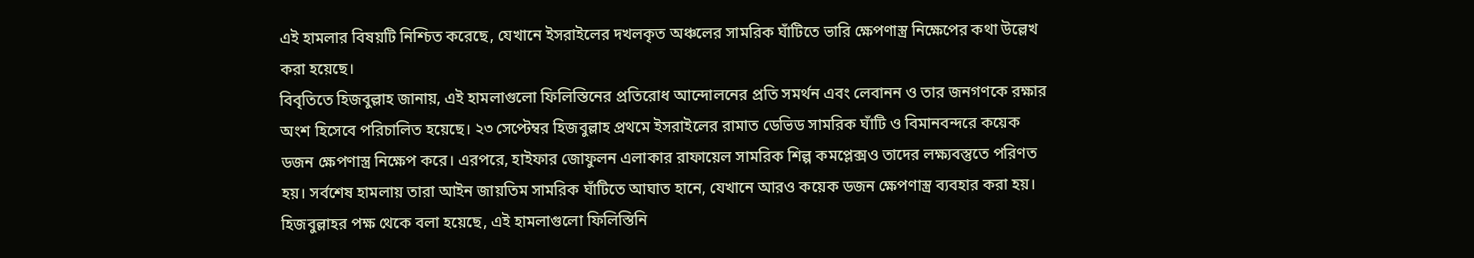এই হামলার বিষয়টি নিশ্চিত করেছে, যেখানে ইসরাইলের দখলকৃত অঞ্চলের সামরিক ঘাঁটিতে ভারি ক্ষেপণাস্ত্র নিক্ষেপের কথা উল্লেখ করা হয়েছে।
বিবৃতিতে হিজবুল্লাহ জানায়, এই হামলাগুলো ফিলিস্তিনের প্রতিরোধ আন্দোলনের প্রতি সমর্থন এবং লেবানন ও তার জনগণকে রক্ষার অংশ হিসেবে পরিচালিত হয়েছে। ২৩ সেপ্টেম্বর হিজবুল্লাহ প্রথমে ইসরাইলের রামাত ডেভিড সামরিক ঘাঁটি ও বিমানবন্দরে কয়েক ডজন ক্ষেপণাস্ত্র নিক্ষেপ করে। এরপরে, হাইফার জোফুলন এলাকার রাফায়েল সামরিক শিল্প কমপ্লেক্সও তাদের লক্ষ্যবস্তুতে পরিণত হয়। সর্বশেষ হামলায় তারা আইন জায়তিম সামরিক ঘাঁটিতে আঘাত হানে, যেখানে আরও কয়েক ডজন ক্ষেপণাস্ত্র ব্যবহার করা হয়।
হিজবুল্লাহর পক্ষ থেকে বলা হয়েছে, এই হামলাগুলো ফিলিস্তিনি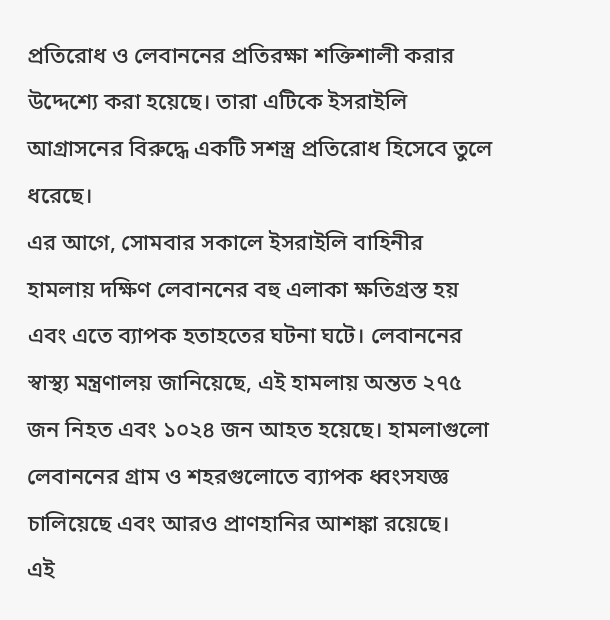প্রতিরোধ ও লেবাননের প্রতিরক্ষা শক্তিশালী করার উদ্দেশ্যে করা হয়েছে। তারা এটিকে ইসরাইলি আগ্রাসনের বিরুদ্ধে একটি সশস্ত্র প্রতিরোধ হিসেবে তুলে ধরেছে।
এর আগে, সোমবার সকালে ইসরাইলি বাহিনীর হামলায় দক্ষিণ লেবাননের বহু এলাকা ক্ষতিগ্রস্ত হয় এবং এতে ব্যাপক হতাহতের ঘটনা ঘটে। লেবাননের স্বাস্থ্য মন্ত্রণালয় জানিয়েছে, এই হামলায় অন্তত ২৭৫ জন নিহত এবং ১০২৪ জন আহত হয়েছে। হামলাগুলো লেবাননের গ্রাম ও শহরগুলোতে ব্যাপক ধ্বংসযজ্ঞ চালিয়েছে এবং আরও প্রাণহানির আশঙ্কা রয়েছে।
এই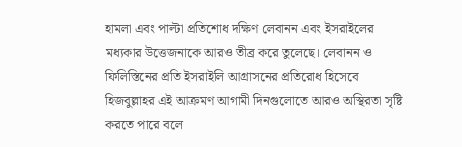হামলা এবং পাল্টা প্রতিশোধ দক্ষিণ লেবানন এবং ইসরাইলের মধ্যকার উত্তেজনাকে আরও তীব্র করে তুলেছে। লেবানন ও ফিলিস্তিনের প্রতি ইসরাইলি আগ্রাসনের প্রতিরোধ হিসেবে হিজবুল্লাহর এই আক্রমণ আগামী দিনগুলোতে আরও অস্থিরতা সৃষ্টি করতে পারে বলে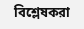বিশ্লেষকরা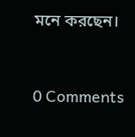মনে করছেন।


0 Comments